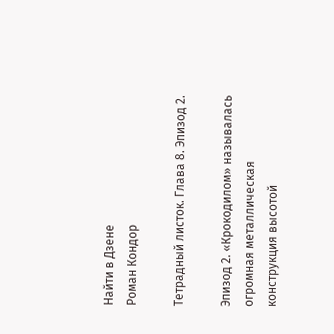Найти в Дзене
Роман Кондор

Тетрадный листок. Глава 8. Эпизод 2.

Эпизод 2. «Крокодилом» называлась огромная металлическая конструкция высотой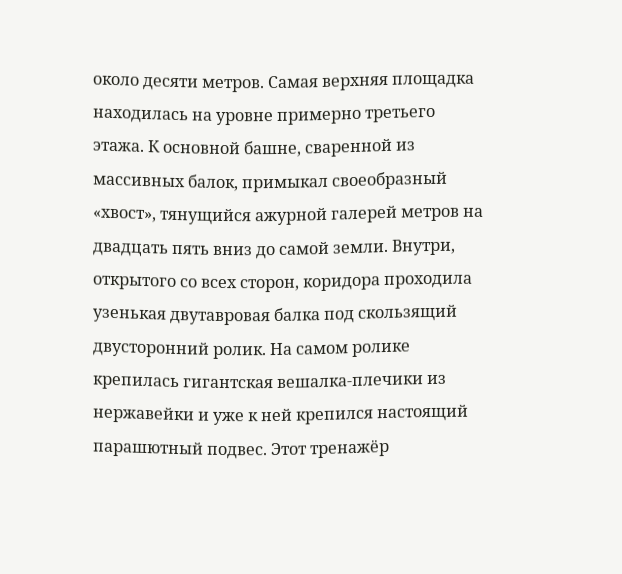около десяти метров. Самая верхняя площадка находилась на уровне примерно третьего этажа. К основной башне, сваренной из массивных балок, примыкал своеобразный «хвост», тянущийся ажурной галерей метров на двадцать пять вниз до самой земли. Внутри, открытого со всех сторон, коридора проходила узенькая двутавровая балка под скользящий двусторонний ролик. На самом ролике крепилась гигантская вешалка-плечики из нержавейки и уже к ней крепился настоящий парашютный подвес. Этот тренажёр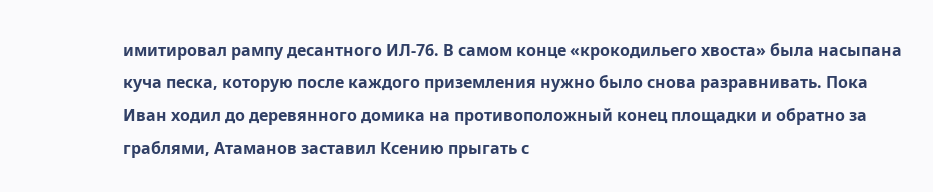имитировал рампу десантного ИЛ-76. В самом конце «крокодильего хвоста» была насыпана куча песка, которую после каждого приземления нужно было снова разравнивать. Пока Иван ходил до деревянного домика на противоположный конец площадки и обратно за граблями, Атаманов заставил Ксению прыгать с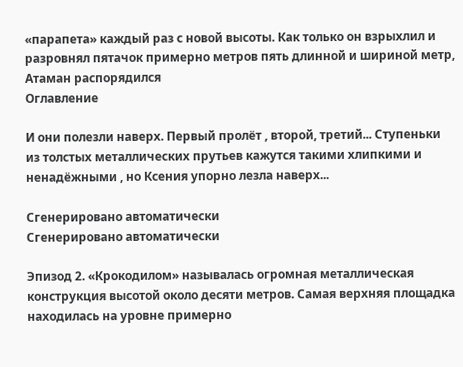«парапета» каждый раз с новой высоты. Как только он взрыхлил и разровнял пятачок примерно метров пять длинной и шириной метр, Атаман распорядился
Оглавление

И они полезли наверх. Первый пролёт , второй, третий... Ступеньки из толстых металлических прутьев кажутся такими хлипкими и ненадёжными , но Ксения упорно лезла наверх...

Сгенерировано автоматически
Сгенерировано автоматически

Эпизод 2. «Крокодилом» называлась огромная металлическая конструкция высотой около десяти метров. Самая верхняя площадка находилась на уровне примерно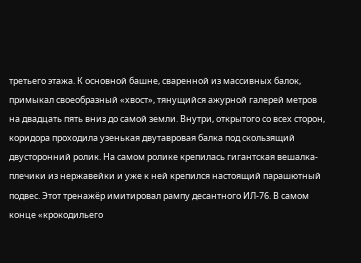третьего этажа. К основной башне, сваренной из массивных балок, примыкал своеобразный «хвост», тянущийся ажурной галерей метров на двадцать пять вниз до самой земли. Внутри, открытого со всех сторон, коридора проходила узенькая двутавровая балка под скользящий двусторонний ролик. На самом ролике крепилась гигантская вешалка-плечики из нержавейки и уже к ней крепился настоящий парашютный подвес. Этот тренажёр имитировал рампу десантного ИЛ-76. В самом конце «крокодильего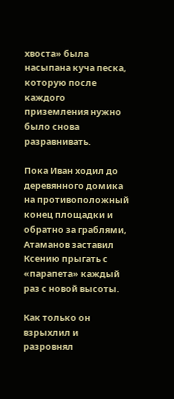хвоста» была насыпана куча песка, которую после каждого приземления нужно было снова разравнивать.

Пока Иван ходил до деревянного домика на противоположный конец площадки и обратно за граблями, Атаманов заставил Ксению прыгать с «парапета» каждый раз с новой высоты.

Как только он взрыхлил и разровнял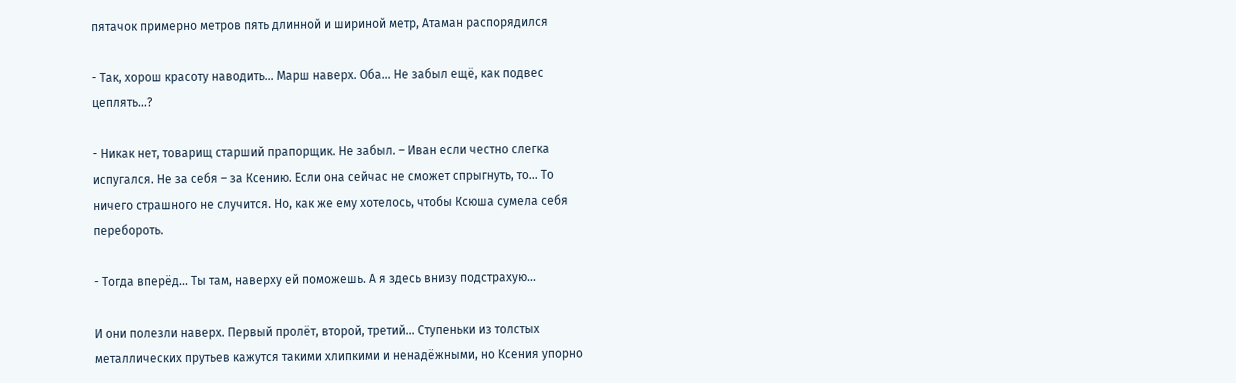пятачок примерно метров пять длинной и шириной метр, Атаман распорядился

- Так, хорош красоту наводить... Марш наверх. Оба... Не забыл ещё, как подвес цеплять...?

- Никак нет, товарищ старший прапорщик. Не забыл. – Иван если честно слегка испугался. Не за себя – за Ксению. Если она сейчас не сможет спрыгнуть, то... То ничего страшного не случится. Но, как же ему хотелось, чтобы Ксюша сумела себя перебороть.

- Тогда вперёд... Ты там, наверху ей поможешь. А я здесь внизу подстрахую...

И они полезли наверх. Первый пролёт, второй, третий... Ступеньки из толстых металлических прутьев кажутся такими хлипкими и ненадёжными, но Ксения упорно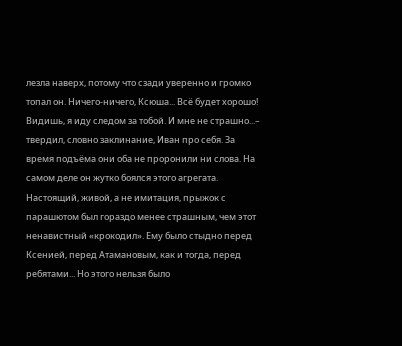лезла наверх, потому что сзади уверенно и громко топал он. Ничего-ничего, Ксюша... Всё будет хорошо! Видишь, я иду следом за тобой. И мне не страшно...– твердил, словно заклинание, Иван про себя. За время подъёма они оба не проронили ни слова. На самом деле он жутко боялся этого агрегата. Настоящий, живой, а не имитация, прыжок с парашютом был гораздо менее страшным, чем этот ненавистный «крокодил». Ему было стыдно перед Ксенией, перед Атамановым, как и тогда, перед ребятами... Но этого нельзя было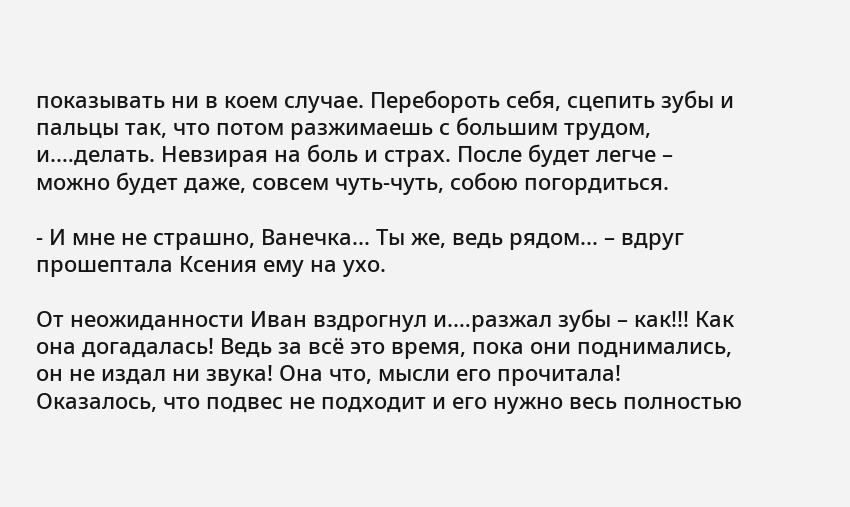показывать ни в коем случае. Перебороть себя, сцепить зубы и пальцы так, что потом разжимаешь с большим трудом, и.…делать. Невзирая на боль и страх. После будет легче – можно будет даже, совсем чуть-чуть, собою погордиться.

- И мне не страшно, Ванечка... Ты же, ведь рядом... – вдруг прошептала Ксения ему на ухо.

От неожиданности Иван вздрогнул и.…разжал зубы – как!!! Как она догадалась! Ведь за всё это время, пока они поднимались, он не издал ни звука! Она что, мысли его прочитала! Оказалось, что подвес не подходит и его нужно весь полностью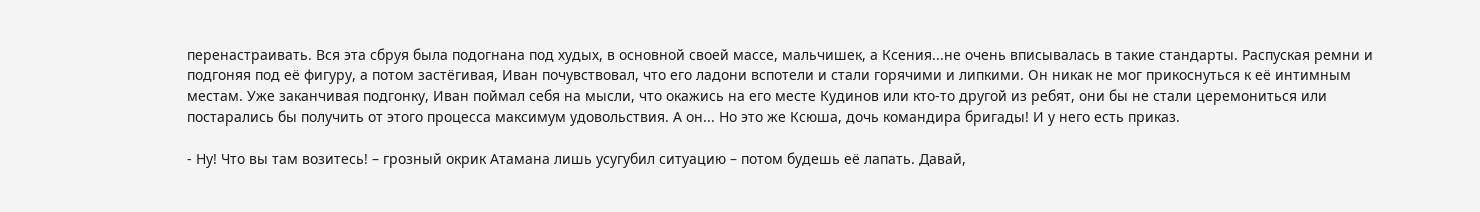перенастраивать. Вся эта сбруя была подогнана под худых, в основной своей массе, мальчишек, а Ксения...не очень вписывалась в такие стандарты. Распуская ремни и подгоняя под её фигуру, а потом застёгивая, Иван почувствовал, что его ладони вспотели и стали горячими и липкими. Он никак не мог прикоснуться к её интимным местам. Уже заканчивая подгонку, Иван поймал себя на мысли, что окажись на его месте Кудинов или кто-то другой из ребят, они бы не стали церемониться или постарались бы получить от этого процесса максимум удовольствия. А он... Но это же Ксюша, дочь командира бригады! И у него есть приказ.

- Ну! Что вы там возитесь! – грозный окрик Атамана лишь усугубил ситуацию – потом будешь её лапать. Давай,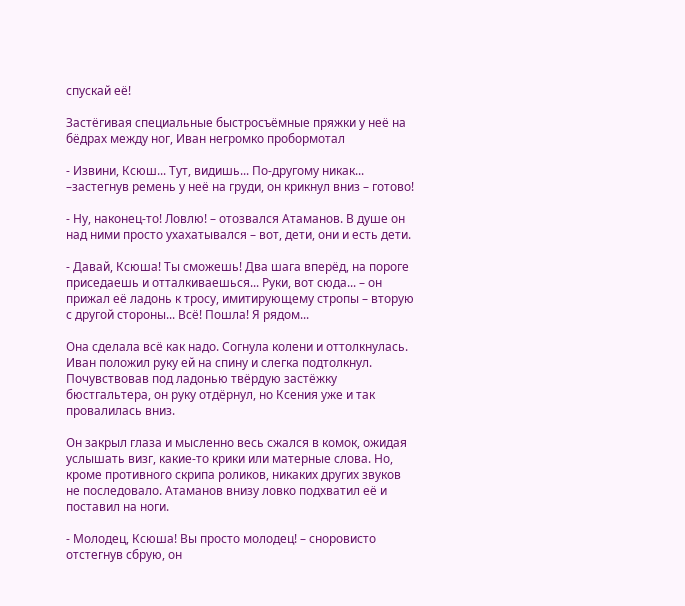спускай её!

Застёгивая специальные быстросъёмные пряжки у неё на бёдрах между ног, Иван негромко пробормотал

- Извини, Ксюш... Тут, видишь... По-другому никак... –застегнув ремень у неё на груди, он крикнул вниз – готово!

- Ну, наконец-то! Ловлю! – отозвался Атаманов. В душе он над ними просто ухахатывался – вот, дети, они и есть дети.

- Давай, Ксюша! Ты сможешь! Два шага вперёд, на пороге приседаешь и отталкиваешься... Руки, вот сюда... – он прижал её ладонь к тросу, имитирующему стропы – вторую с другой стороны... Всё! Пошла! Я рядом...

Она сделала всё как надо. Согнула колени и оттолкнулась. Иван положил руку ей на спину и слегка подтолкнул. Почувствовав под ладонью твёрдую застёжку бюстгальтера, он руку отдёрнул, но Ксения уже и так провалилась вниз.

Он закрыл глаза и мысленно весь сжался в комок, ожидая услышать визг, какие-то крики или матерные слова. Но, кроме противного скрипа роликов, никаких других звуков не последовало. Атаманов внизу ловко подхватил её и поставил на ноги.

- Молодец, Ксюша! Вы просто молодец! – сноровисто отстегнув сбрую, он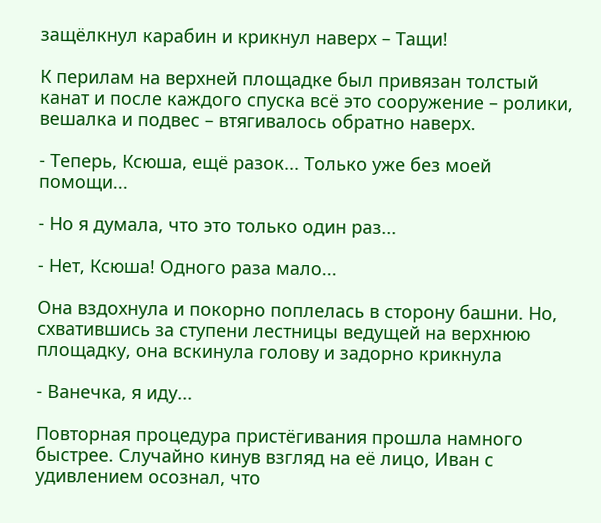защёлкнул карабин и крикнул наверх – Тащи!

К перилам на верхней площадке был привязан толстый канат и после каждого спуска всё это сооружение – ролики, вешалка и подвес – втягивалось обратно наверх.

- Теперь, Ксюша, ещё разок... Только уже без моей помощи...

- Но я думала, что это только один раз...

- Нет, Ксюша! Одного раза мало...

Она вздохнула и покорно поплелась в сторону башни. Но, схватившись за ступени лестницы ведущей на верхнюю площадку, она вскинула голову и задорно крикнула

- Ванечка, я иду...

Повторная процедура пристёгивания прошла намного быстрее. Случайно кинув взгляд на её лицо, Иван с удивлением осознал, что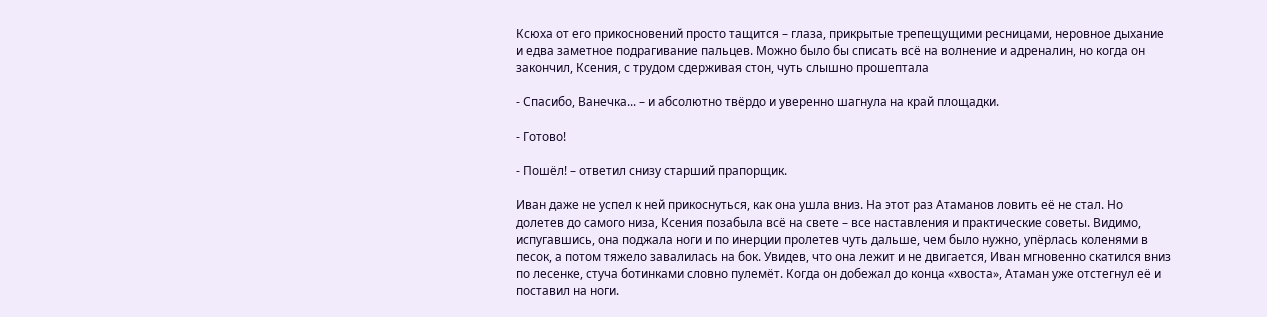Ксюха от его прикосновений просто тащится – глаза, прикрытые трепещущими ресницами, неровное дыхание и едва заметное подрагивание пальцев. Можно было бы списать всё на волнение и адреналин, но когда он закончил, Ксения, с трудом сдерживая стон, чуть слышно прошептала

- Спасибо, Ванечка... – и абсолютно твёрдо и уверенно шагнула на край площадки.

- Готово!

- Пошёл! – ответил снизу старший прапорщик.

Иван даже не успел к ней прикоснуться, как она ушла вниз. На этот раз Атаманов ловить её не стал. Но долетев до самого низа, Ксения позабыла всё на свете – все наставления и практические советы. Видимо, испугавшись, она поджала ноги и по инерции пролетев чуть дальше, чем было нужно, упёрлась коленями в песок, а потом тяжело завалилась на бок. Увидев, что она лежит и не двигается, Иван мгновенно скатился вниз по лесенке, стуча ботинками словно пулемёт. Когда он добежал до конца «хвоста», Атаман уже отстегнул её и поставил на ноги.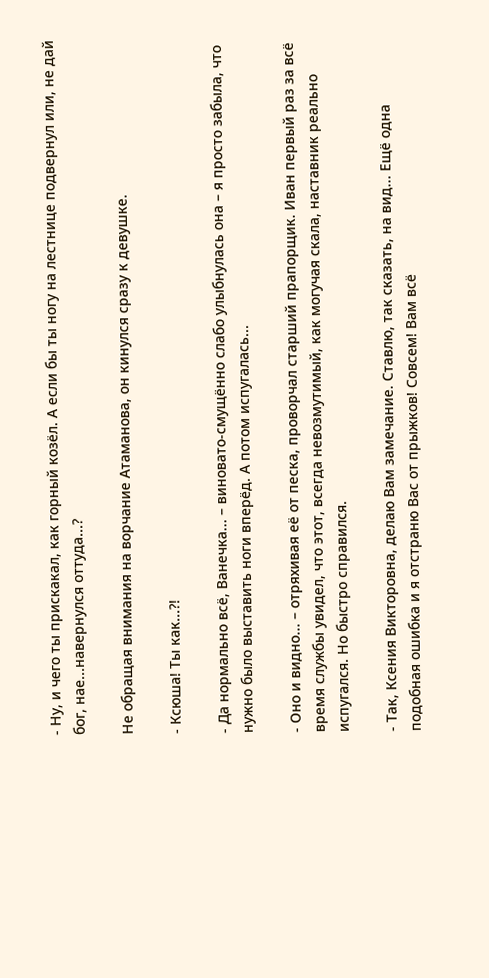- Ну, и чего ты прискакал, как горный козёл. А если бы ты ногу на лестнице подвернул или, не дай бог, нае...навернулся оттуда...?

Не обращая внимания на ворчание Атаманова, он кинулся сразу к девушке.

- Ксюша! Ты как...?!

- Да нормально всё, Ванечка... – виновато-смущённо слабо улыбнулась она – я просто забыла, что нужно было выставить ноги вперёд. А потом испугалась...

- Оно и видно... – отряхивая её от песка, проворчал старший прапорщик. Иван первый раз за всё время службы увидел, что этот, всегда невозмутимый, как могучая скала, наставник реально испугался. Но быстро справился.

- Так, Ксения Викторовна, делаю Вам замечание. Ставлю, так сказать, на вид... Ещё одна подобная ошибка и я отстраню Вас от прыжков! Совсем! Вам всё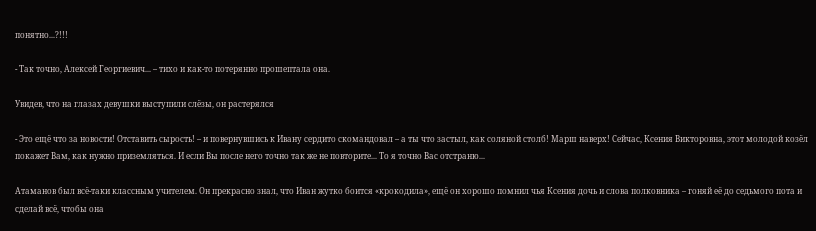понятно...?!!!

- Так точно, Алексей Георгиевич... – тихо и как-то потерянно прошептала она.

Увидев, что на глазах девушки выступили слёзы, он растерялся

- Это ещё что за новости! Отставить сырость! – и повернувшись к Ивану сердито скомандовал – а ты что застыл, как соляной столб! Марш наверх! Сейчас, Ксения Викторовна, этот молодой козёл покажет Вам, как нужно приземляться. И если Вы после него точно так же не повторите... То я точно Вас отстраню...

Атаманов был всё-таки классным учителем. Он прекрасно знал, что Иван жутко боится «крокодила», ещё он хорошо помнил чья Ксения дочь и слова полковника – гоняй её до седьмого пота и сделай всё, чтобы она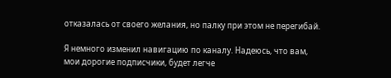отказалась от своего желания, но палку при этом не перегибай.

Я немного изменил навигацию по каналу. Надеюсь, что вам, мои дорогие подписчики, будет легче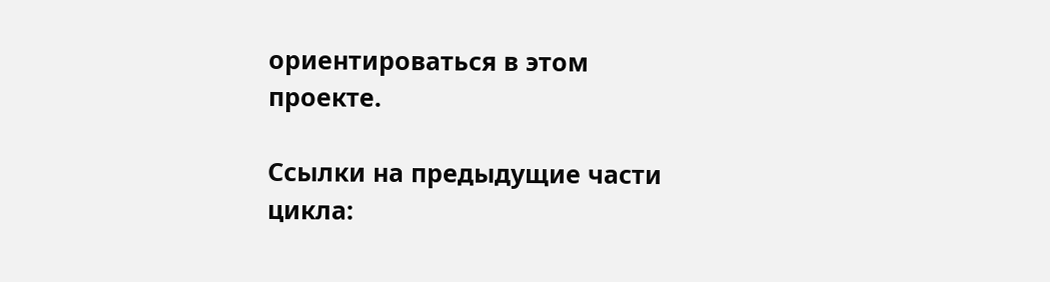ориентироваться в этом проекте.

Ссылки на предыдущие части цикла: